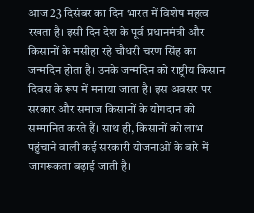आज 23 दिसंबर का दिन भारत में विशेष महत्व रखता है। इसी दिन देश के पूर्व प्रधानमंत्री और किसानों के मसीहा रहे चौधरी चरण सिंह का जन्मदिन होता है। उनके जन्मदिन को राष्ट्रीय किसान दिवस के रूप में मनाया जाता है। इस अवसर पर सरकार और समाज किसानों के योगदान को सम्मानित करते हैं। साथ ही, किसानों को लाभ पहुंचाने वाली कई सरकारी योजनाओं के बारे में जागरूकता बढ़ाई जाती है।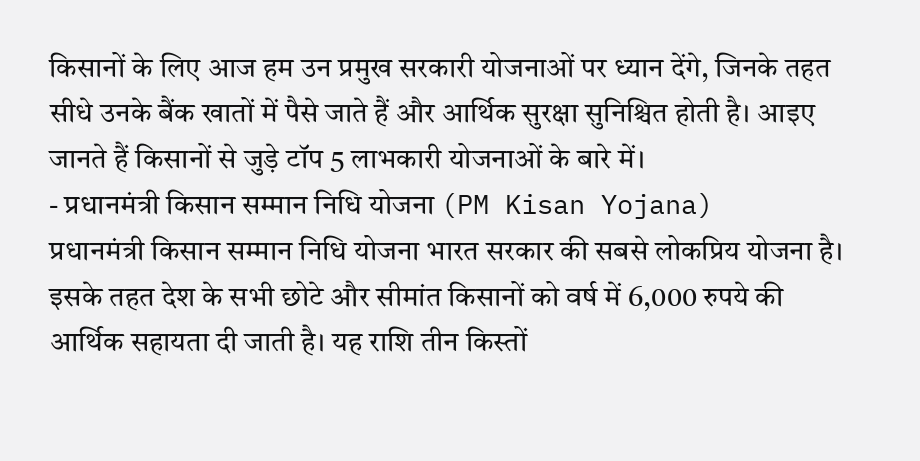किसानों के लिए आज हम उन प्रमुख सरकारी योजनाओं पर ध्यान देंगे, जिनके तहत सीधे उनके बैंक खातों में पैसे जाते हैं और आर्थिक सुरक्षा सुनिश्चित होती है। आइए जानते हैं किसानों से जुड़े टॉप 5 लाभकारी योजनाओं के बारे में।
- प्रधानमंत्री किसान सम्मान निधि योजना (PM Kisan Yojana)
प्रधानमंत्री किसान सम्मान निधि योजना भारत सरकार की सबसे लोकप्रिय योजना है। इसके तहत देश के सभी छोटे और सीमांत किसानों को वर्ष में 6,000 रुपये की आर्थिक सहायता दी जाती है। यह राशि तीन किस्तों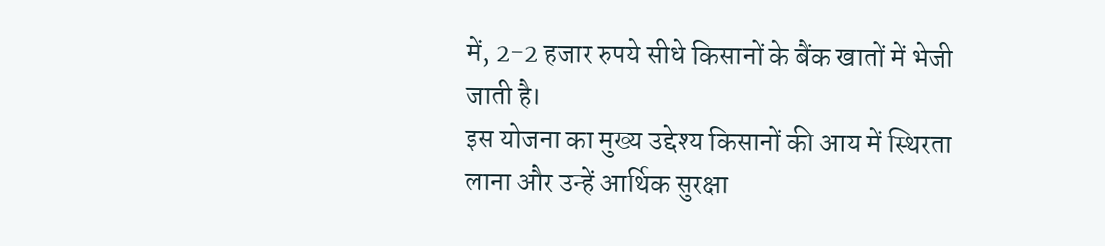में, 2-2 हजार रुपये सीधे किसानों के बैंक खातों में भेजी जाती है।
इस योजना का मुख्य उद्देश्य किसानों की आय में स्थिरता लाना और उन्हें आर्थिक सुरक्षा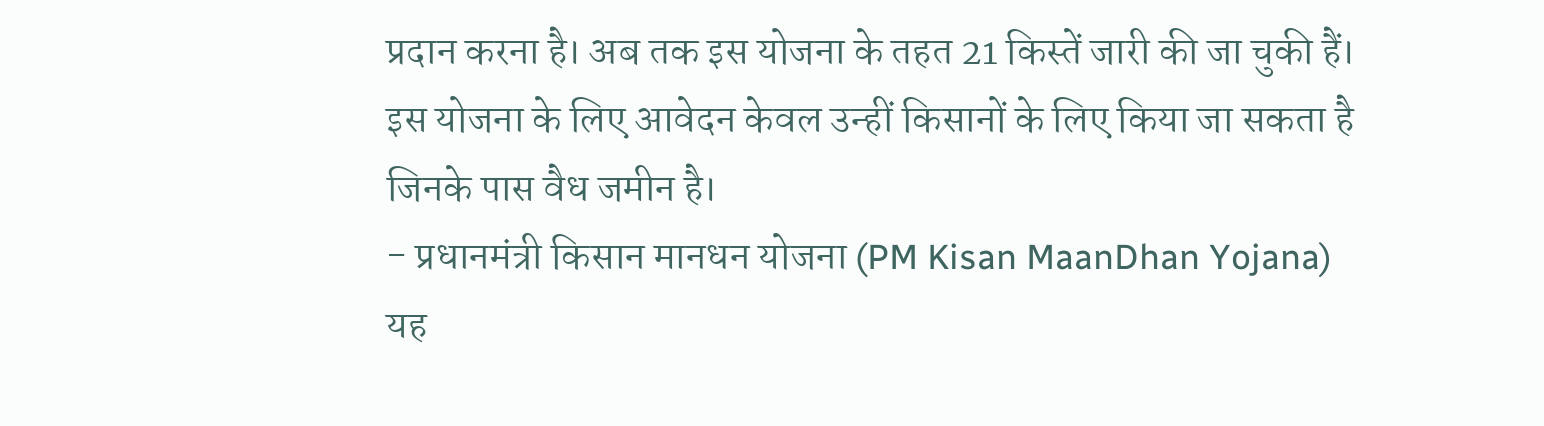प्रदान करना है। अब तक इस योजना के तहत 21 किस्तें जारी की जा चुकी हैं। इस योजना के लिए आवेदन केवल उन्हीं किसानों के लिए किया जा सकता है जिनके पास वैध जमीन है।
- प्रधानमंत्री किसान मानधन योजना (PM Kisan MaanDhan Yojana)
यह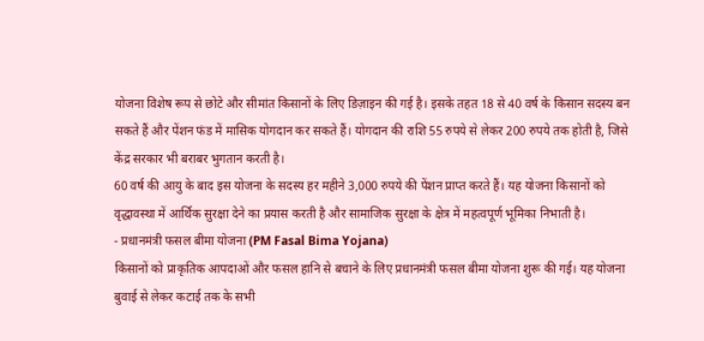योजना विशेष रूप से छोटे और सीमांत किसानों के लिए डिज़ाइन की गई है। इसके तहत 18 से 40 वर्ष के किसान सदस्य बन सकते हैं और पेंशन फंड में मासिक योगदान कर सकते हैं। योगदान की राशि 55 रुपये से लेकर 200 रुपये तक होती है, जिसे केंद्र सरकार भी बराबर भुगतान करती है।
60 वर्ष की आयु के बाद इस योजना के सदस्य हर महीने 3,000 रुपये की पेंशन प्राप्त करते हैं। यह योजना किसानों को वृद्धावस्था में आर्थिक सुरक्षा देने का प्रयास करती है और सामाजिक सुरक्षा के क्षेत्र में महत्वपूर्ण भूमिका निभाती है।
- प्रधानमंत्री फसल बीमा योजना (PM Fasal Bima Yojana)
किसानों को प्राकृतिक आपदाओं और फसल हानि से बचाने के लिए प्रधानमंत्री फसल बीमा योजना शुरू की गई। यह योजना बुवाई से लेकर कटाई तक के सभी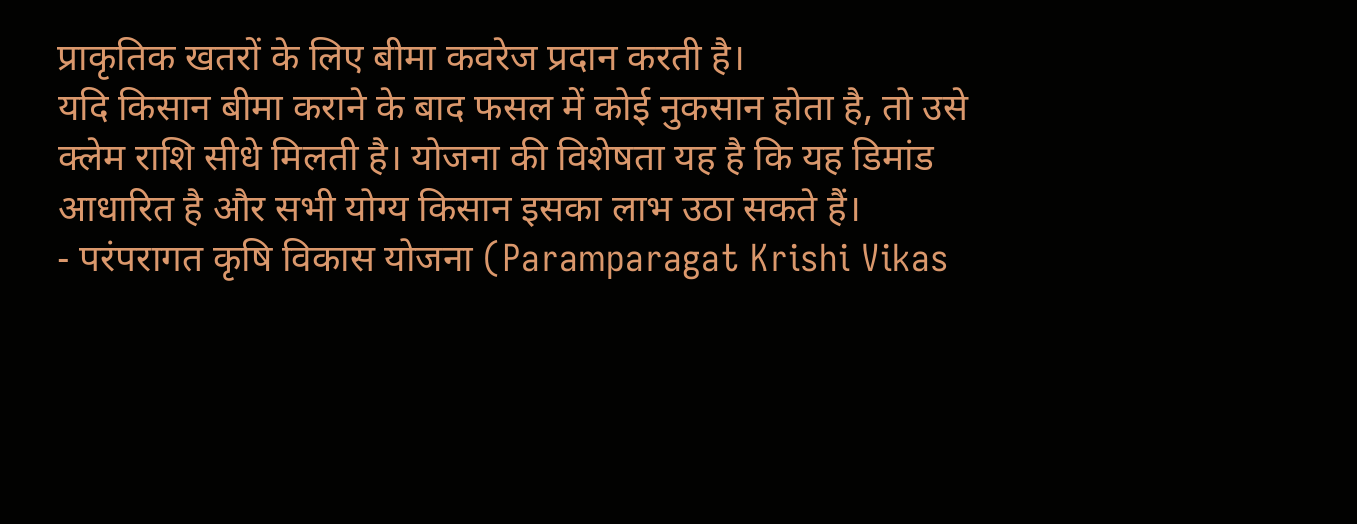प्राकृतिक खतरों के लिए बीमा कवरेज प्रदान करती है।
यदि किसान बीमा कराने के बाद फसल में कोई नुकसान होता है, तो उसे क्लेम राशि सीधे मिलती है। योजना की विशेषता यह है कि यह डिमांड आधारित है और सभी योग्य किसान इसका लाभ उठा सकते हैं।
- परंपरागत कृषि विकास योजना (Paramparagat Krishi Vikas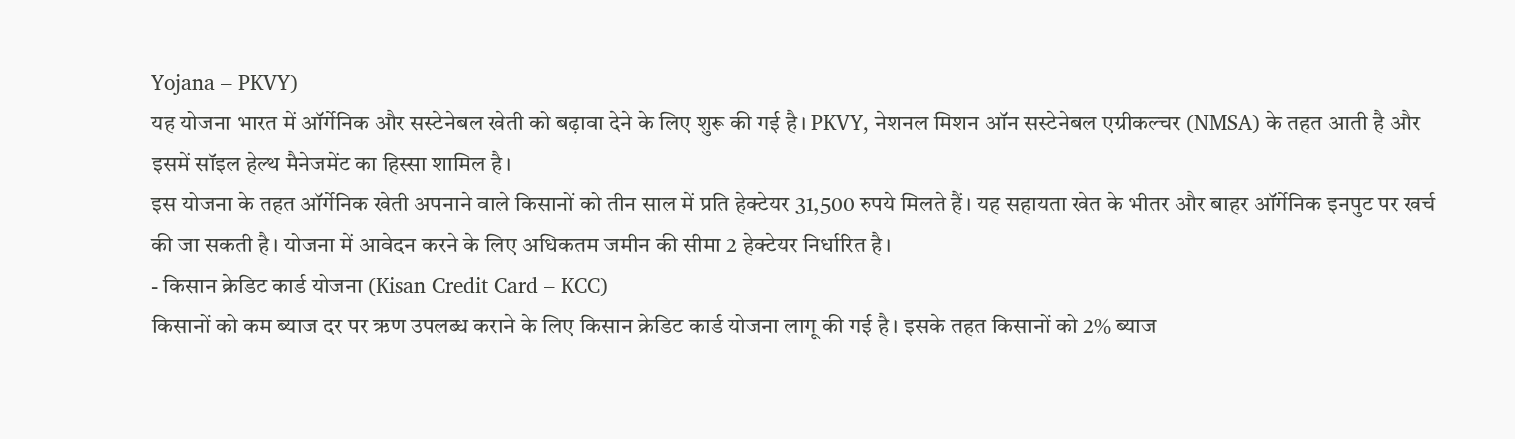Yojana – PKVY)
यह योजना भारत में ऑर्गेनिक और सस्टेनेबल खेती को बढ़ावा देने के लिए शुरू की गई है। PKVY, नेशनल मिशन ऑन सस्टेनेबल एग्रीकल्चर (NMSA) के तहत आती है और इसमें सॉइल हेल्थ मैनेजमेंट का हिस्सा शामिल है।
इस योजना के तहत ऑर्गेनिक खेती अपनाने वाले किसानों को तीन साल में प्रति हेक्टेयर 31,500 रुपये मिलते हैं। यह सहायता खेत के भीतर और बाहर ऑर्गेनिक इनपुट पर खर्च की जा सकती है। योजना में आवेदन करने के लिए अधिकतम जमीन की सीमा 2 हेक्टेयर निर्धारित है।
- किसान क्रेडिट कार्ड योजना (Kisan Credit Card – KCC)
किसानों को कम ब्याज दर पर ऋण उपलब्ध कराने के लिए किसान क्रेडिट कार्ड योजना लागू की गई है। इसके तहत किसानों को 2% ब्याज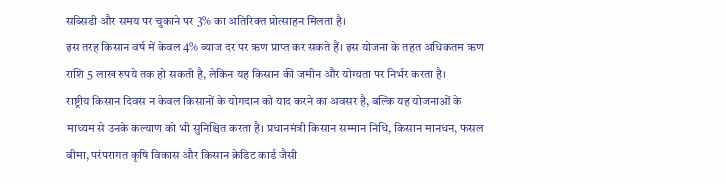सब्सिडी और समय पर चुकाने पर 3% का अतिरिक्त प्रोत्साहन मिलता है।
इस तरह किसान वर्ष में केवल 4% ब्याज दर पर ऋण प्राप्त कर सकते हैं। इस योजना के तहत अधिकतम ऋण राशि 5 लाख रुपये तक हो सकती है, लेकिन यह किसान की जमीन और योग्यता पर निर्भर करता है।
राष्ट्रीय किसान दिवस न केवल किसानों के योगदान को याद करने का अवसर है, बल्कि यह योजनाओं के माध्यम से उनके कल्याण को भी सुनिश्चित करता है। प्रधानमंत्री किसान सम्मान निधि, किसान मानधन, फसल बीमा, परंपरागत कृषि विकास और किसान क्रेडिट कार्ड जैसी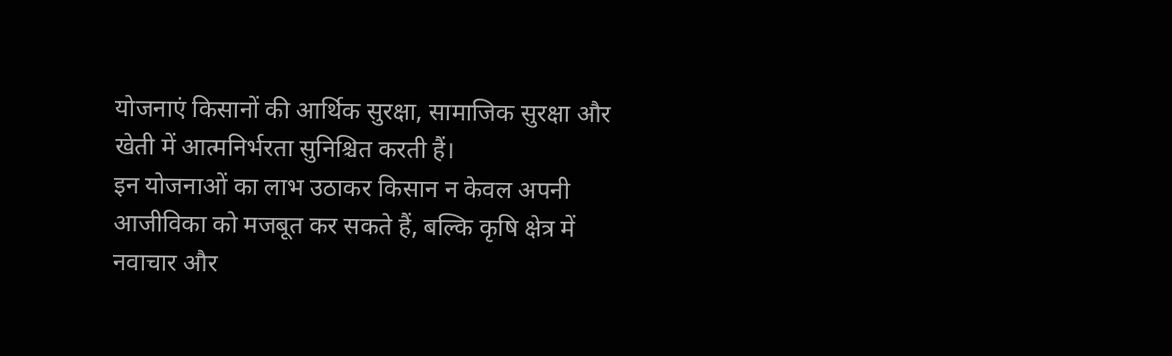योजनाएं किसानों की आर्थिक सुरक्षा, सामाजिक सुरक्षा और खेती में आत्मनिर्भरता सुनिश्चित करती हैं।
इन योजनाओं का लाभ उठाकर किसान न केवल अपनी आजीविका को मजबूत कर सकते हैं, बल्कि कृषि क्षेत्र में नवाचार और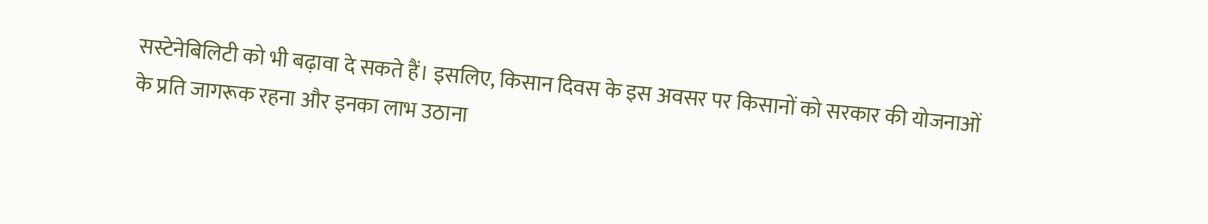सस्टेनेबिलिटी को भी बढ़ावा दे सकते हैं। इसलिए, किसान दिवस के इस अवसर पर किसानों को सरकार की योजनाओं के प्रति जागरूक रहना और इनका लाभ उठाना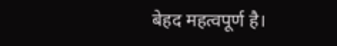बेहद महत्वपूर्ण है।